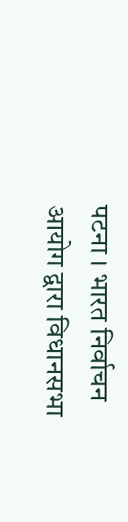पटना । भारत निर्वाचन आयोग द्वारा विधानसभा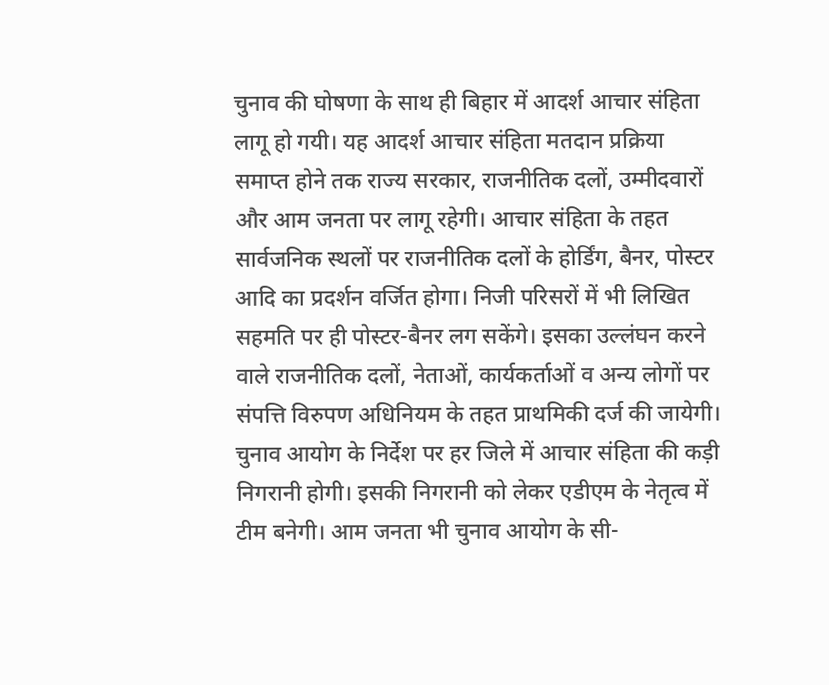चुनाव की घोषणा के साथ ही बिहार में आदर्श आचार संहिता लागू हो गयी। यह आदर्श आचार संहिता मतदान प्रक्रिया समाप्त होने तक राज्य सरकार, राजनीतिक दलों, उम्मीदवारों और आम जनता पर लागू रहेगी। आचार संहिता के तहत सार्वजनिक स्थलों पर राजनीतिक दलों के होर्डिंग, बैनर, पोस्टर आदि का प्रदर्शन वर्जित होगा। निजी परिसरों में भी लिखित सहमति पर ही पोस्टर-बैनर लग सकेंगे। इसका उल्लंघन करने वाले राजनीतिक दलों, नेताओं, कार्यकर्ताओं व अन्य लोगों पर संपत्ति विरुपण अधिनियम के तहत प्राथमिकी दर्ज की जायेगी। चुनाव आयोग के निर्देश पर हर जिले में आचार संहिता की कड़ी निगरानी होगी। इसकी निगरानी को लेकर एडीएम के नेतृत्व में टीम बनेगी। आम जनता भी चुनाव आयोग के सी-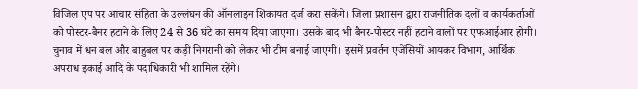विजिल एप पर आचार संहिता के उल्लंघन की ऑनलाइन शिकायत दर्ज करा सकेंगे। जिला प्रशासन द्वारा राजनीतिक दलों व कार्यकर्ताओं को पोस्टर-बैनर हटाने के लिए 24 से 36 घंटे का समय दिया जाएगा। उसके बाद भी बैनर-पोस्टर नहीं हटाने वालों पर एफआईआर होगी। चुनाव में धन बल और बाहुबल पर कड़ी निगरानी को लेकर भी टीम बनाई जाएगी। इसमें प्रवर्तन एजेंसियों आयकर विभाग, आर्थिक अपराध इकाई आदि के पदाधिकारी भी शामिल रहेंगे।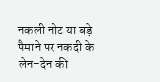नकली नोट या बड़े पैमाने पर नकदी के लेन-देन की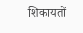शिकायतों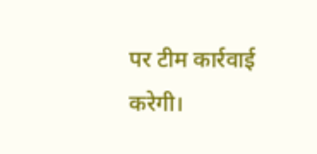पर टीम कार्रवाई करेगी।